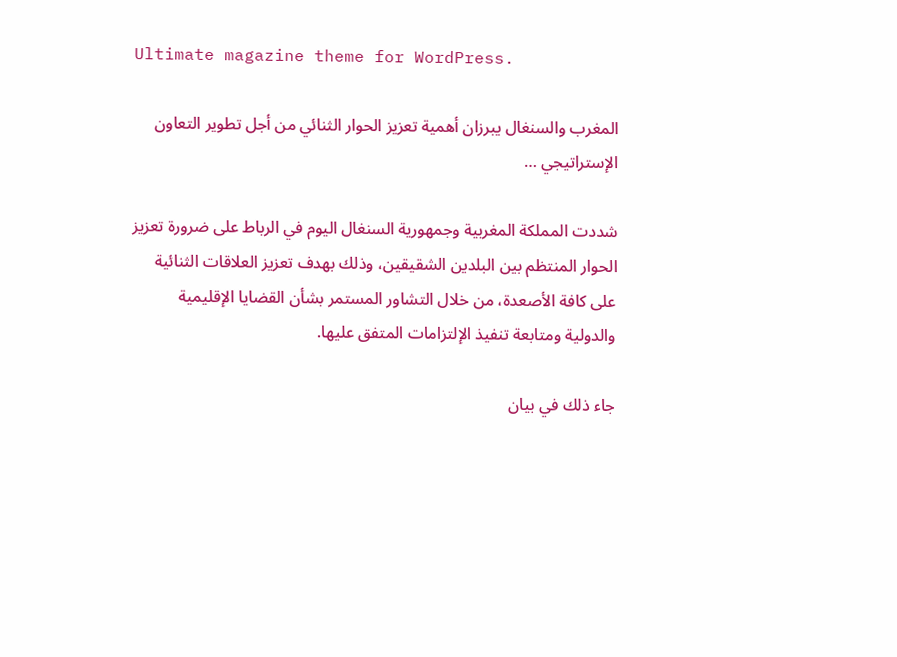Ultimate magazine theme for WordPress.

المغرب والسنغال يبرزان أهمية تعزيز الحوار الثنائي من أجل تطوير التعاون الإستراتيجي …

شددت المملكة المغربية وجمهورية السنغال اليوم في الرباط على ضرورة تعزيز الحوار المنتظم بين البلدين الشقيقين، وذلك بهدف تعزيز العلاقات الثنائية على كافة الأصعدة، من خلال التشاور المستمر بشأن القضايا الإقليمية والدولية ومتابعة تنفيذ الإلتزامات المتفق عليها.

جاء ذلك في بيان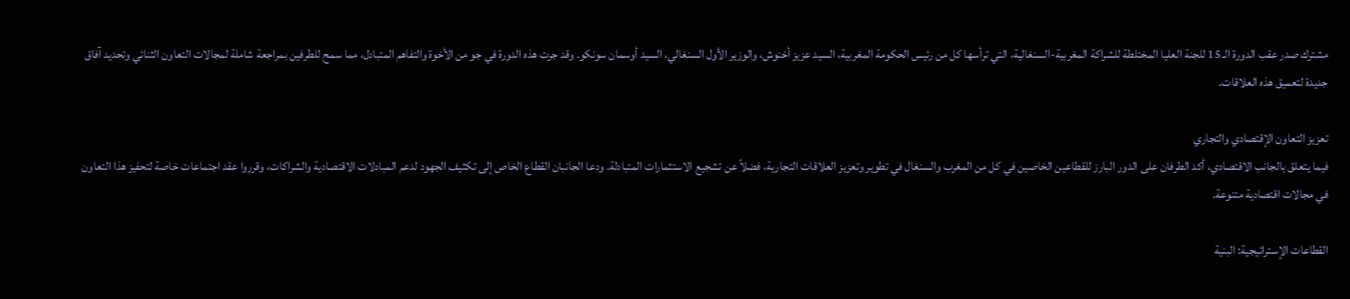مشترك صدر عقب الدورة الـ 15 للجنة العليا المختلطة للشراكة المغربية-السنغالية، التي ترأسها كل من رئيس الحكومة المغربية، السيد عزيز أخنوش، والوزير الأول السنغالي، السيد أوسمان سونكو. وقد جرت هذه الدورة في جو من الأخوة والتفاهم المتبادل، مما سمح للطرفين بمراجعة شاملة لمجالات التعاون الثنائي وتحديد آفاق جديدة لتعميق هذه العلاقات.

تعزيز التعاون الإقتصادي والتجاري
فيما يتعلق بالجانب الاقتصادي، أكد الطرفان على الدور البارز للقطاعين الخاصين في كل من المغرب والسنغال في تطوير وتعزيز العلاقات التجارية، فضلاً عن تشجيع الاستثمارات المتبادلة. ودعا الجانبان القطاع الخاص إلى تكثيف الجهود لدعم المبادلات الاقتصادية والشراكات، وقرروا عقد اجتماعات خاصة لتحفيز هذا التعاون في مجالات اقتصادية متنوعة.

القطاعات الإستراتيجية: البنية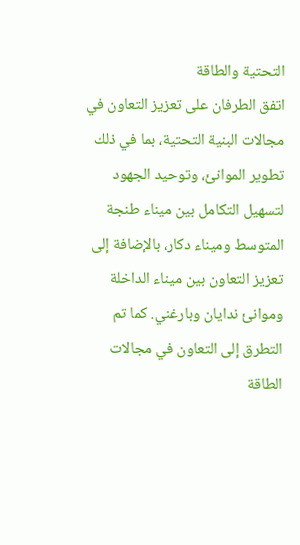التحتية والطاقة
اتفق الطرفان على تعزيز التعاون في مجالات البنية التحتية، بما في ذلك تطوير الموانئ، وتوحيد الجهود لتسهيل التكامل بين ميناء طنجة المتوسط وميناء دكار، بالإضافة إلى تعزيز التعاون بين ميناء الداخلة وموانئ ندايان وبارغني. كما تم التطرق إلى التعاون في مجالات الطاقة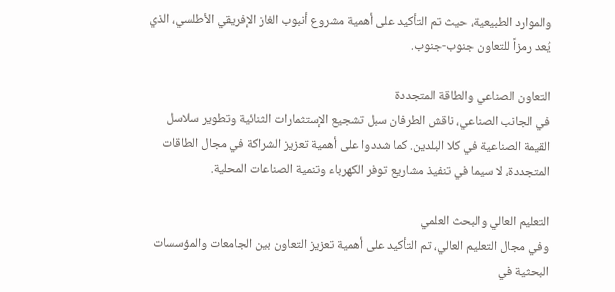والموارد الطبيعية، حيث تم التأكيد على أهمية مشروع أنبوب الغاز الإفريقي الأطلسي، الذي يُعد رمزاً للتعاون جنوب-جنوب.

التعاون الصناعي والطاقة المتجددة
في الجانب الصناعي، ناقش الطرفان سبل تشجيع الإستثمارات الثنائية وتطوير سلاسل القيمة الصناعية في كلا البلدين. كما شددوا على أهمية تعزيز الشراكة في مجال الطاقات المتجددة، لا سيما في تنفيذ مشاريع توفر الكهرباء وتنمية الصناعات المحلية.

التعليم العالي والبحث العلمي
وفي مجال التعليم العالي، تم التأكيد على أهمية تعزيز التعاون بين الجامعات والمؤسسات البحثية في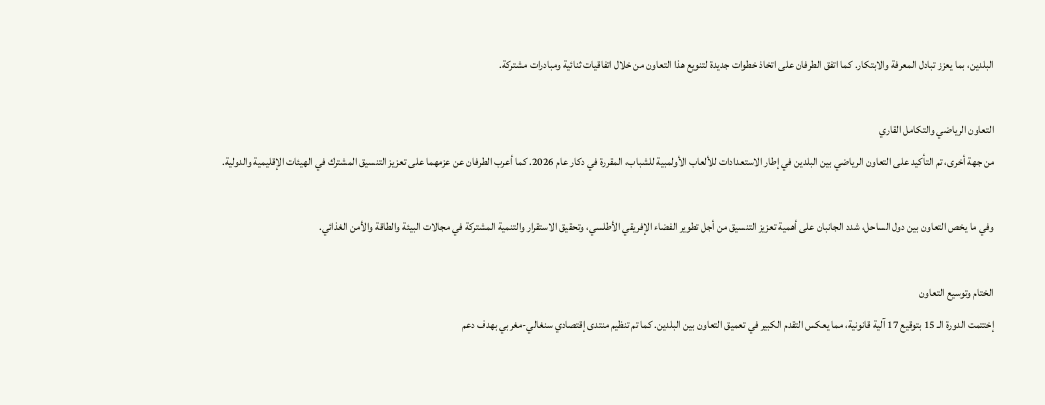البلدين، بما يعزز تبادل المعرفة والابتكار. كما اتفق الطرفان على اتخاذ خطوات جديدة لتنويع هذا التعاون من خلال اتفاقيات ثنائية ومبادرات مشتركة.

التعاون الرياضي والتكامل القاري
من جهة أخرى، تم التأكيد على التعاون الرياضي بين البلدين في إطار الاستعدادات للألعاب الأولمبية للشباب، المقررة في دكار عام 2026. كما أعرب الطرفان عن عزمهما على تعزيز التنسيق المشترك في الهيئات الإقليمية والدولية.

وفي ما يخص التعاون بين دول الساحل، شدد الجانبان على أهمية تعزيز التنسيق من أجل تطوير الفضاء الإفريقي الأطلسي، وتحقيق الاستقرار والتنمية المشتركة في مجالات البيئة والطاقة والأمن الغذائي.

الختام وتوسيع التعاون
إختتمت الدورة الـ 15 بتوقيع 17 آلية قانونية، مما يعكس التقدم الكبير في تعميق التعاون بين البلدين. كما تم تنظيم منتدى إقتصادي سنغالي-مغربي بهدف دعم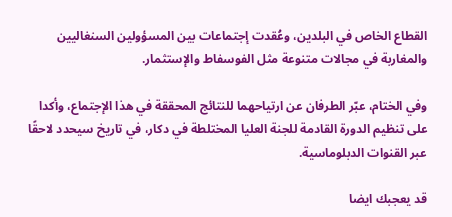القطاع الخاص في البلدين، وعُقدت إجتماعات بين المسؤولين السنغاليين والمغاربة في مجالات متنوعة مثل الفوسفاط والإستثمار.

وفي الختام، عبّر الطرفان عن ارتياحهما للنتائج المحققة في هذا الإجتماع، وأكدا على تنظيم الدورة القادمة للجنة العليا المختلطة في دكار، في تاريخ سيحدد لاحقًا عبر القنوات الدبلوماسية.

قد يعجبك ايضا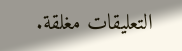التعليقات مغلقة.